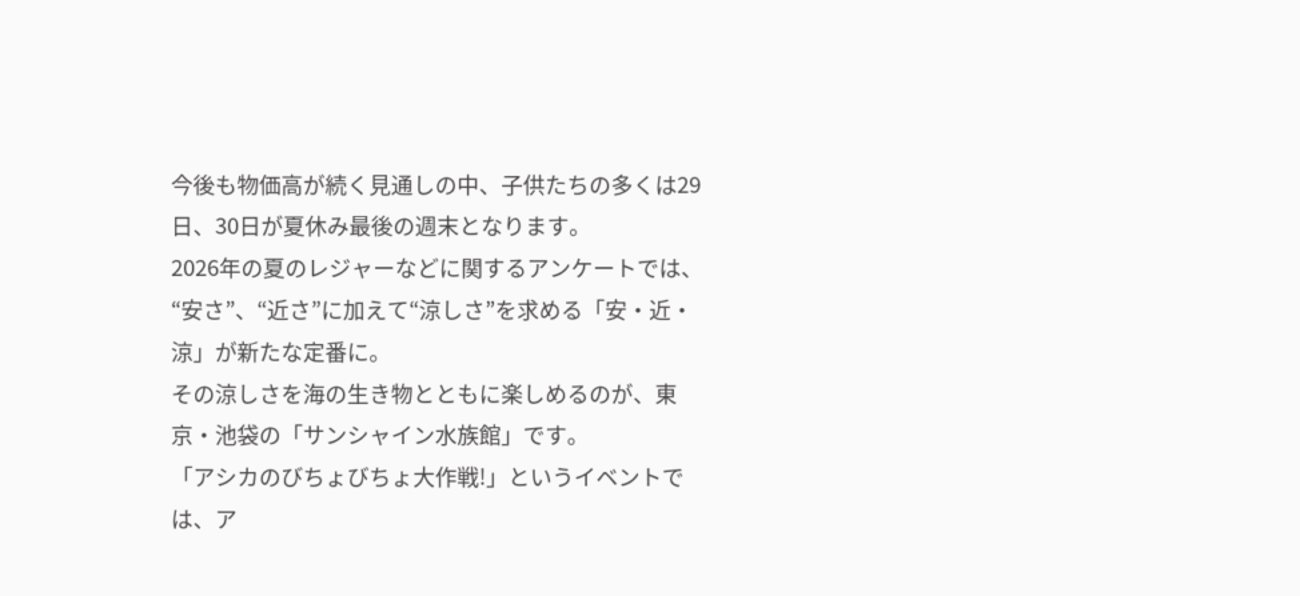今後も物価高が続く見通しの中、子供たちの多くは29日、30日が夏休み最後の週末となります。
2026年の夏のレジャーなどに関するアンケートでは、“安さ”、“近さ”に加えて“涼しさ”を求める「安・近・涼」が新たな定番に。
その涼しさを海の生き物とともに楽しめるのが、東京・池袋の「サンシャイン水族館」です。
「アシカのびちょびちょ大作戦!」というイベントでは、ア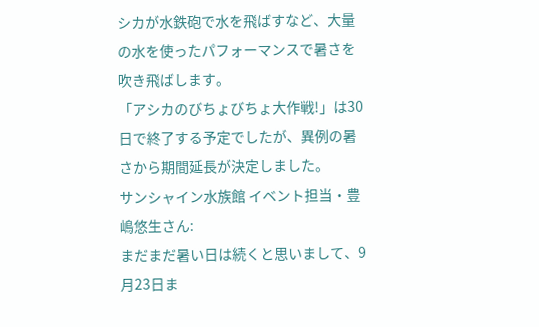シカが水鉄砲で水を飛ばすなど、大量の水を使ったパフォーマンスで暑さを吹き飛ばします。
「アシカのびちょびちょ大作戦!」は30日で終了する予定でしたが、異例の暑さから期間延長が決定しました。
サンシャイン水族館 イベント担当・豊嶋悠生さん:
まだまだ暑い日は続くと思いまして、9月23日ま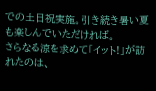での土日祝実施。引き続き暑い夏も楽しんでいただければ。
さらなる涼を求めて「イット!」が訪れたのは、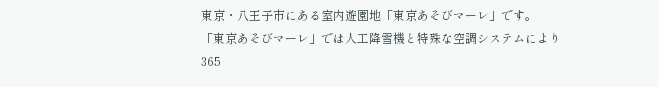東京・八王子市にある室内遊園地「東京あそびマーレ」です。
「東京あそびマーレ」では人工降雪機と特殊な空調システムにより365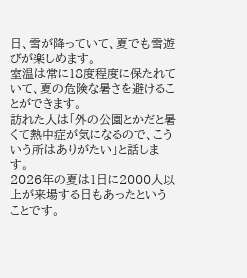日、雪が降っていて、夏でも雪遊びが楽しめます。
室温は常に18度程度に保たれていて、夏の危険な暑さを避けることができます。
訪れた人は「外の公園とかだと暑くて熱中症が気になるので、こういう所はありがたい」と話します。
2026年の夏は1日に2000人以上が来場する日もあったということです。